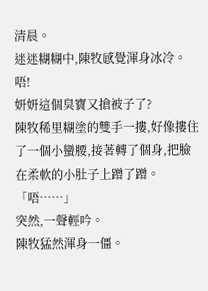清晨。
迷迷糊糊中,陳牧感覺渾身冰冷。
唔!
妍妍這個臭寶又搶被子了?
陳牧稀里糊塗的雙手一摟,好像摟住了一個小蠻腰,接著轉了個身,把臉在柔軟的小肚子上蹭了蹭。
「唔……」
突然,一聲輕吟。
陳牧猛然渾身一僵。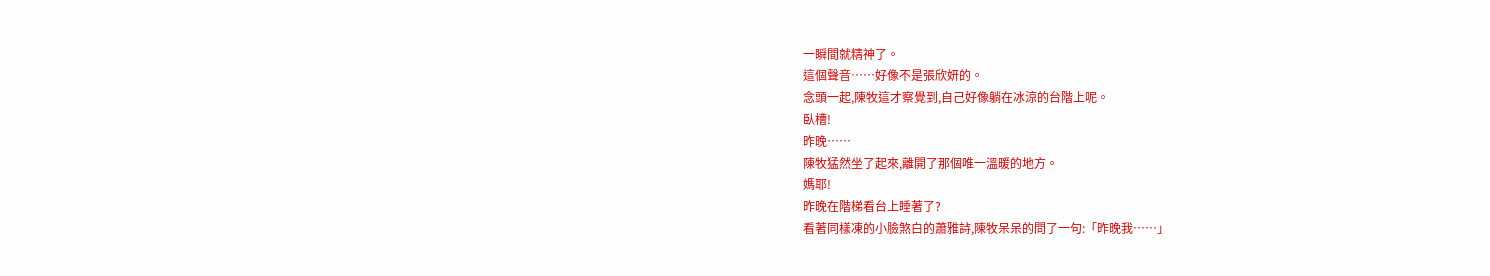一瞬間就精神了。
這個聲音……好像不是張欣妍的。
念頭一起,陳牧這才察覺到,自己好像躺在冰涼的台階上呢。
臥槽!
昨晚……
陳牧猛然坐了起來,離開了那個唯一溫暖的地方。
媽耶!
昨晚在階梯看台上睡著了?
看著同樣凍的小臉煞白的蕭雅詩,陳牧呆呆的問了一句:「昨晚我……」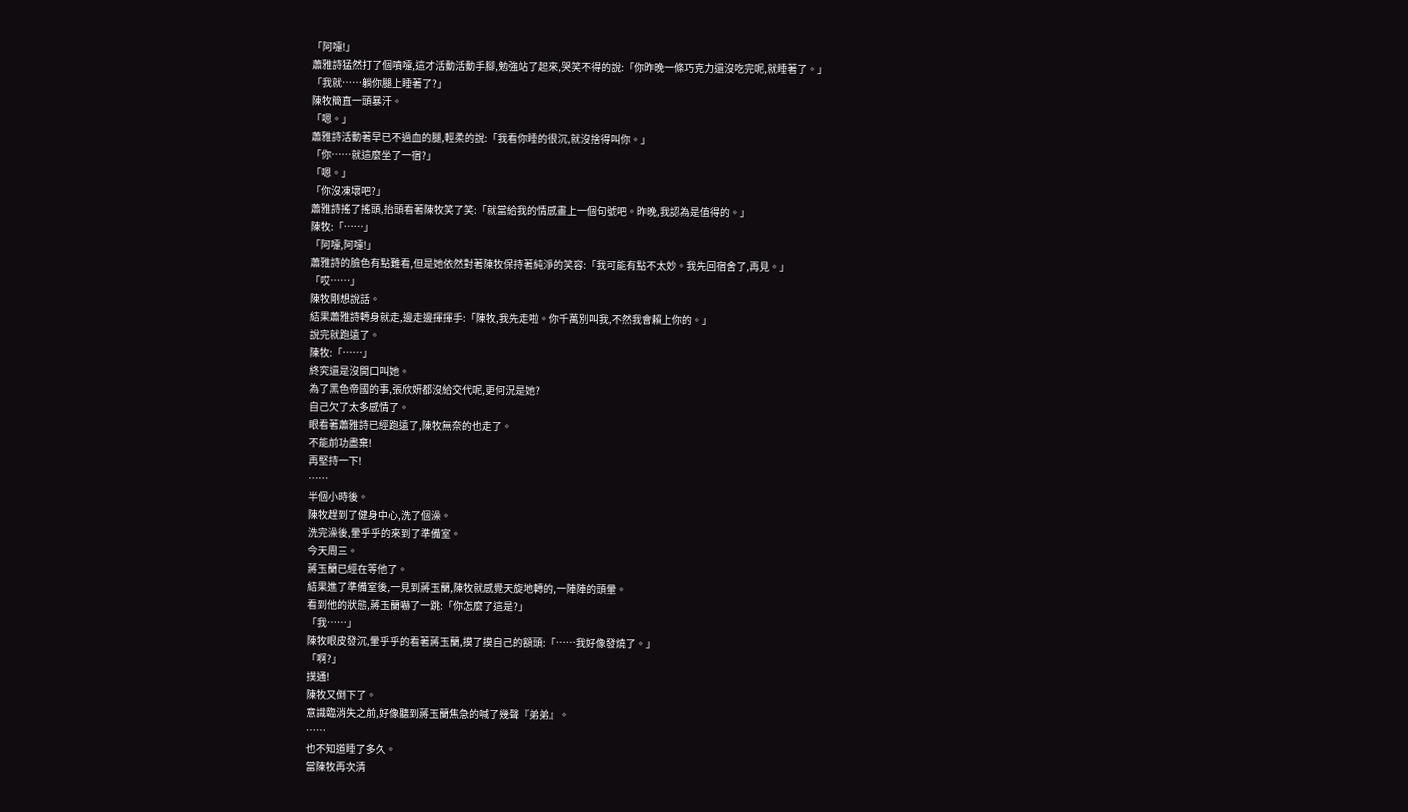「阿嚏!」
蕭雅詩猛然打了個噴嚏,這才活動活動手腳,勉強站了起來,哭笑不得的說:「你昨晚一條巧克力還沒吃完呢,就睡著了。」
「我就……躺你腿上睡著了?」
陳牧簡直一頭暴汗。
「嗯。」
蕭雅詩活動著早已不過血的腿,輕柔的說:「我看你睡的很沉,就沒捨得叫你。」
「你……就這麼坐了一宿?」
「嗯。」
「你沒凍壞吧?」
蕭雅詩搖了搖頭,抬頭看著陳牧笑了笑:「就當給我的情感畫上一個句號吧。昨晚,我認為是值得的。」
陳牧:「……」
「阿嚏,阿嚏!」
蕭雅詩的臉色有點難看,但是她依然對著陳牧保持著純淨的笑容:「我可能有點不太妙。我先回宿舍了,再見。」
「哎……」
陳牧剛想說話。
結果蕭雅詩轉身就走,邊走邊揮揮手:「陳牧,我先走啦。你千萬別叫我,不然我會賴上你的。」
說完就跑遠了。
陳牧:「……」
終究還是沒開口叫她。
為了黑色帝國的事,張欣妍都沒給交代呢,更何況是她?
自己欠了太多感情了。
眼看著蕭雅詩已經跑遠了,陳牧無奈的也走了。
不能前功盡棄!
再堅持一下!
……
半個小時後。
陳牧趕到了健身中心,洗了個澡。
洗完澡後,暈乎乎的來到了準備室。
今天周三。
蔣玉蘭已經在等他了。
結果進了準備室後,一見到蔣玉蘭,陳牧就感覺天旋地轉的,一陣陣的頭暈。
看到他的狀態,蔣玉蘭嚇了一跳:「你怎麼了這是?」
「我……」
陳牧眼皮發沉,暈乎乎的看著蔣玉蘭,摸了摸自己的額頭:「……我好像發燒了。」
「啊?」
撲通!
陳牧又倒下了。
意識臨消失之前,好像聽到蔣玉蘭焦急的喊了幾聲『弟弟』。
……
也不知道睡了多久。
當陳牧再次清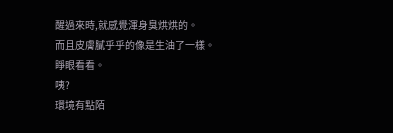醒過來時,就感覺渾身臭烘烘的。
而且皮膚膩乎乎的像是生油了一樣。
睜眼看看。
咦?
環境有點陌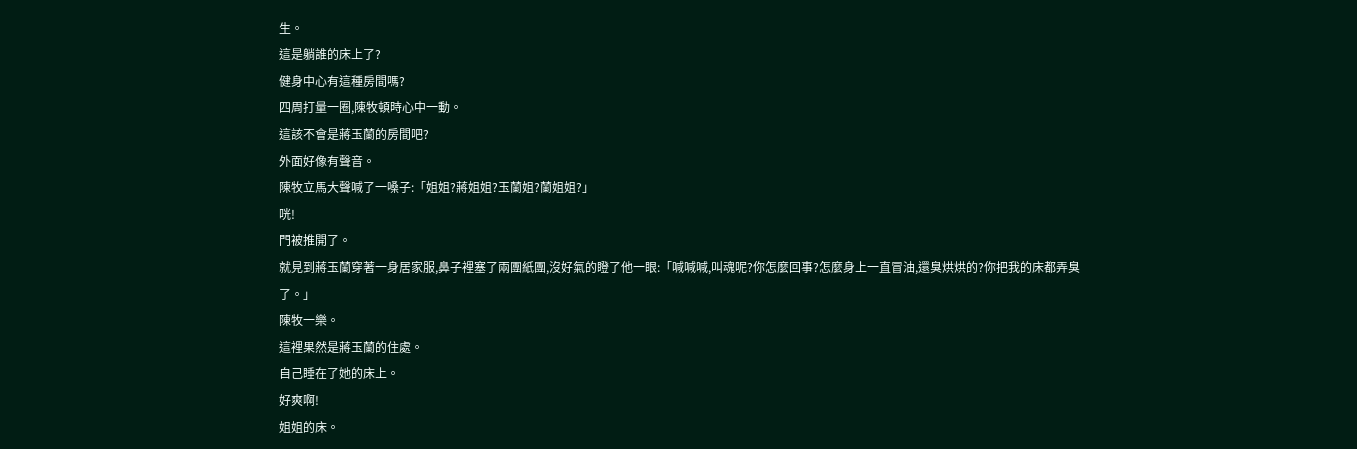生。
這是躺誰的床上了?
健身中心有這種房間嗎?
四周打量一圈,陳牧頓時心中一動。
這該不會是蔣玉蘭的房間吧?
外面好像有聲音。
陳牧立馬大聲喊了一嗓子:「姐姐?蔣姐姐?玉蘭姐?蘭姐姐?」
咣!
門被推開了。
就見到蔣玉蘭穿著一身居家服,鼻子裡塞了兩團紙團,沒好氣的瞪了他一眼:「喊喊喊,叫魂呢?你怎麼回事?怎麼身上一直冒油,還臭烘烘的?你把我的床都弄臭了。」
陳牧一樂。
這裡果然是蔣玉蘭的住處。
自己睡在了她的床上。
好爽啊!
姐姐的床。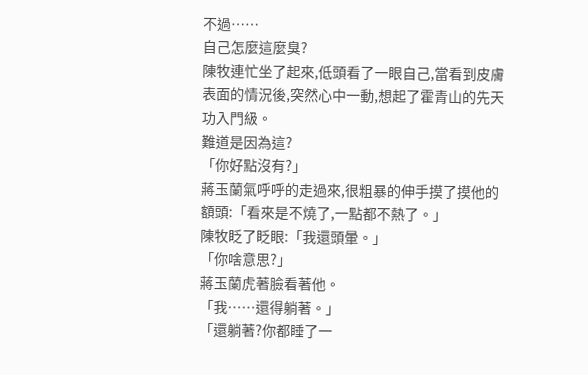不過……
自己怎麼這麼臭?
陳牧連忙坐了起來,低頭看了一眼自己,當看到皮膚表面的情況後,突然心中一動,想起了霍青山的先天功入門級。
難道是因為這?
「你好點沒有?」
蔣玉蘭氣呼呼的走過來,很粗暴的伸手摸了摸他的額頭:「看來是不燒了,一點都不熱了。」
陳牧眨了眨眼:「我還頭暈。」
「你啥意思?」
蔣玉蘭虎著臉看著他。
「我……還得躺著。」
「還躺著?你都睡了一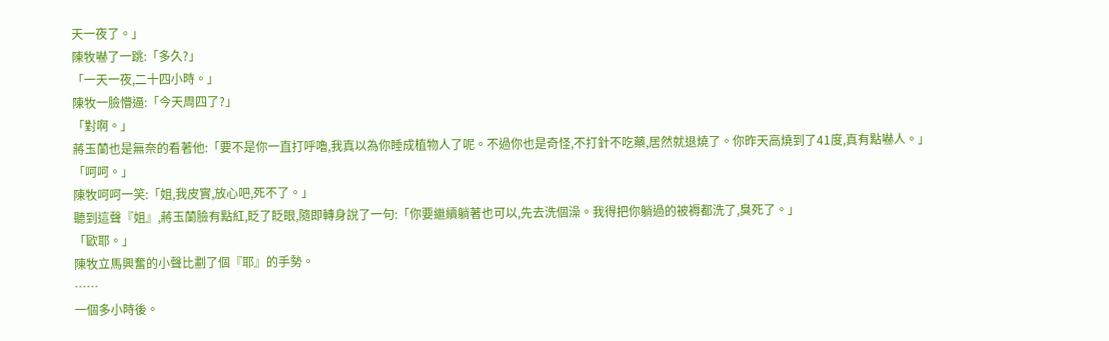天一夜了。」
陳牧嚇了一跳:「多久?」
「一天一夜,二十四小時。」
陳牧一臉懵逼:「今天周四了?」
「對啊。」
蔣玉蘭也是無奈的看著他:「要不是你一直打呼嚕,我真以為你睡成植物人了呢。不過你也是奇怪,不打針不吃藥,居然就退燒了。你昨天高燒到了41度,真有點嚇人。」
「呵呵。」
陳牧呵呵一笑:「姐,我皮實,放心吧,死不了。」
聽到這聲『姐』,蔣玉蘭臉有點紅,眨了眨眼,隨即轉身說了一句:「你要繼續躺著也可以,先去洗個澡。我得把你躺過的被褥都洗了,臭死了。」
「歐耶。」
陳牧立馬興奮的小聲比劃了個『耶』的手勢。
……
一個多小時後。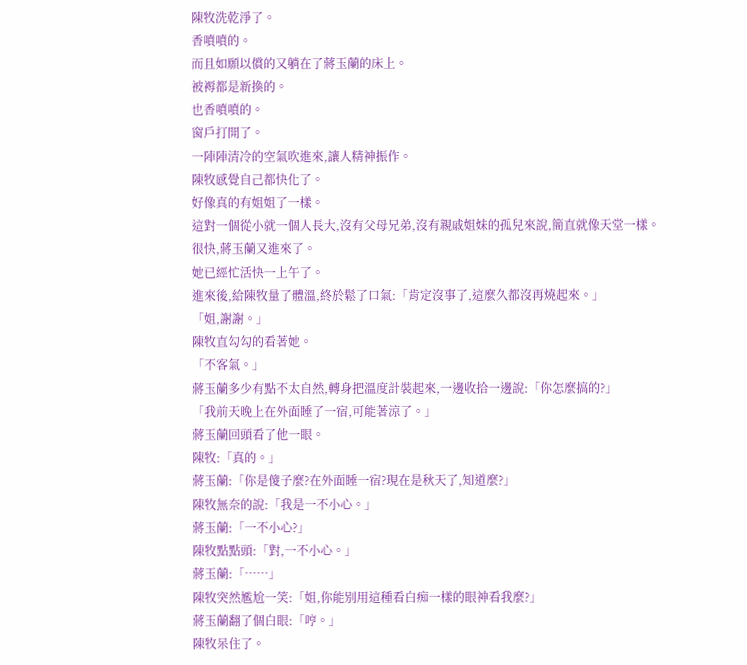陳牧洗乾淨了。
香噴噴的。
而且如願以償的又躺在了蔣玉蘭的床上。
被褥都是新換的。
也香噴噴的。
窗戶打開了。
一陣陣清冷的空氣吹進來,讓人精神振作。
陳牧感覺自己都快化了。
好像真的有姐姐了一樣。
這對一個從小就一個人長大,沒有父母兄弟,沒有親戚姐妹的孤兒來說,簡直就像天堂一樣。
很快,蔣玉蘭又進來了。
她已經忙活快一上午了。
進來後,給陳牧量了體溫,終於鬆了口氣:「肯定沒事了,這麼久都沒再燒起來。」
「姐,謝謝。」
陳牧直勾勾的看著她。
「不客氣。」
蔣玉蘭多少有點不太自然,轉身把溫度計裝起來,一邊收拾一邊說:「你怎麼搞的?」
「我前天晚上在外面睡了一宿,可能著涼了。」
蔣玉蘭回頭看了他一眼。
陳牧:「真的。」
蔣玉蘭:「你是傻子麼?在外面睡一宿?現在是秋天了,知道麼?」
陳牧無奈的說:「我是一不小心。」
蔣玉蘭:「一不小心?」
陳牧點點頭:「對,一不小心。」
蔣玉蘭:「……」
陳牧突然尷尬一笑:「姐,你能別用這種看白痴一樣的眼神看我麼?」
蔣玉蘭翻了個白眼:「哼。」
陳牧呆住了。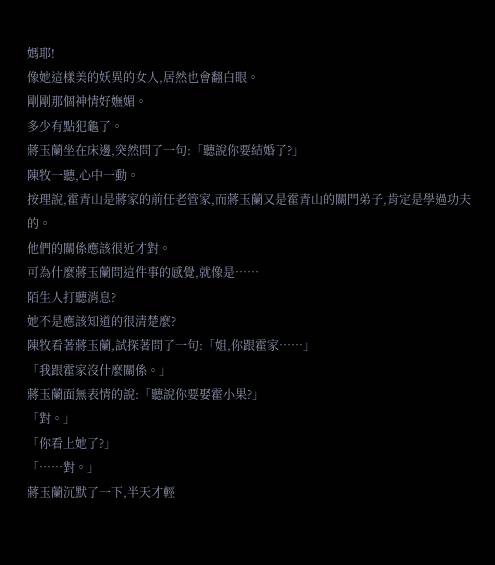媽耶!
像她這樣美的妖異的女人,居然也會翻白眼。
剛剛那個神情好嫵媚。
多少有點犯龜了。
蔣玉蘭坐在床邊,突然問了一句:「聽說你要結婚了?」
陳牧一聽,心中一動。
按理說,霍青山是蔣家的前任老管家,而蔣玉蘭又是霍青山的關門弟子,肯定是學過功夫的。
他們的關係應該很近才對。
可為什麼蔣玉蘭問這件事的感覺,就像是……
陌生人打聽消息?
她不是應該知道的很清楚麼?
陳牧看著蔣玉蘭,試探著問了一句:「姐,你跟霍家……」
「我跟霍家沒什麼關係。」
蔣玉蘭面無表情的說:「聽說你要娶霍小果?」
「對。」
「你看上她了?」
「……對。」
蔣玉蘭沉默了一下,半天才輕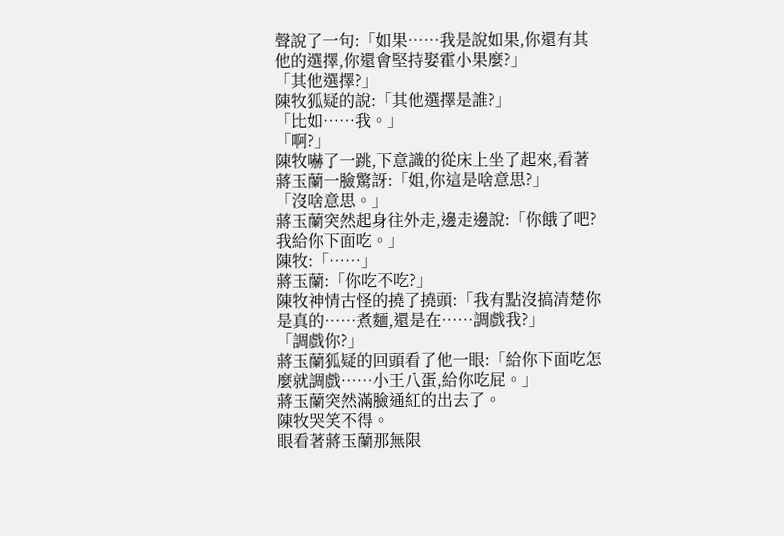聲說了一句:「如果……我是說如果,你還有其他的選擇,你還會堅持娶霍小果麼?」
「其他選擇?」
陳牧狐疑的說:「其他選擇是誰?」
「比如……我。」
「啊?」
陳牧嚇了一跳,下意識的從床上坐了起來,看著蔣玉蘭一臉驚訝:「姐,你這是啥意思?」
「沒啥意思。」
蔣玉蘭突然起身往外走,邊走邊說:「你餓了吧?我給你下面吃。」
陳牧:「……」
蔣玉蘭:「你吃不吃?」
陳牧神情古怪的撓了撓頭:「我有點沒搞清楚你是真的……煮麵,還是在……調戲我?」
「調戲你?」
蔣玉蘭狐疑的回頭看了他一眼:「給你下面吃怎麼就調戲……小王八蛋,給你吃屁。」
蔣玉蘭突然滿臉通紅的出去了。
陳牧哭笑不得。
眼看著蔣玉蘭那無限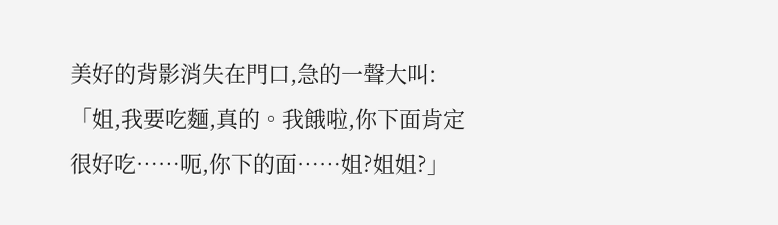美好的背影消失在門口,急的一聲大叫:「姐,我要吃麵,真的。我餓啦,你下面肯定很好吃……呃,你下的面……姐?姐姐?」